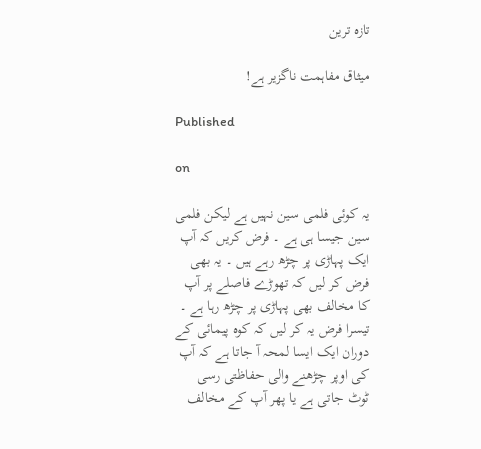تازہ ترین

میثاق مفاہمت ناگزیر ہے!

Published

on

یہ کوئی فلمی سین نہیں ہے لیکن فلمی سین جیسا ہی ہے ۔ فرض کریں کہ آپ ایک پہاڑی پر چڑھ رہے ہیں ۔ یہ بھی فرض کر لیں کہ تھوڑے فاصلے پر آپ کا مخالف بھی پہاڑی پر چڑھ رہا ہے ۔ تیسرا فرض یہ کر لیں کہ کوہ پیمائی کے دوران ایک ایسا لمحہ آ جاتا ہے کہ آپ کی اوپر چڑھنے والی حفاظتی رسی ٹوٹ جاتی ہے یا پھر آپ کے مخالف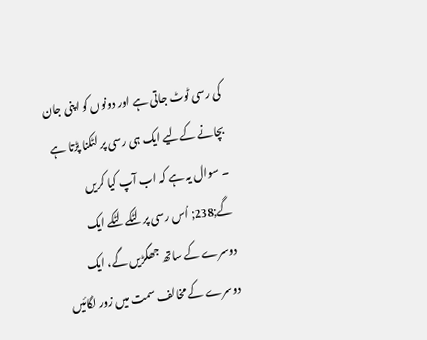کی رسی ٹوٹ جاتی ہے اور دونوں کو اپنی جان بچانے کےلیے ایک ہی رسی پر لٹکنا پڑتا ہے ۔ سوال یہ ہے کہ اب آپ کیا کریں گے;238; اُس رسی پر لٹکے لٹکے ایک دوسرے کے ساتھ جھگڑیں گے، ایک دوسرے کے مخالف سمت میں زور لگائیں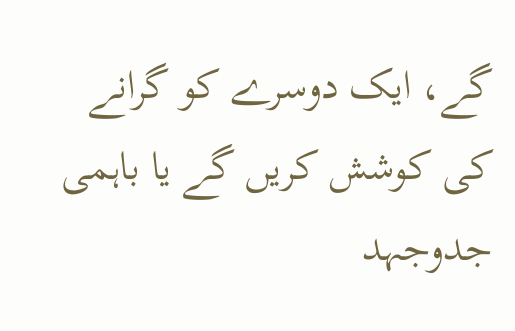گے، ایک دوسرے کو گرانے کی کوشش کریں گے یا باہمی جدوجہد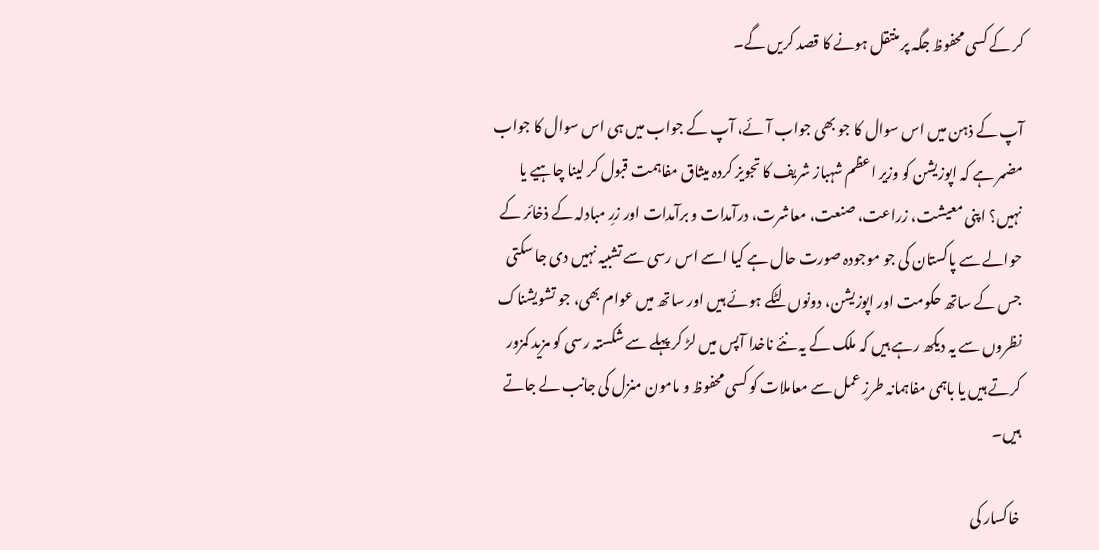کر کے کسی محفوظ جگہ پر منتقل ہونے کا قصد کریں گے۔

آپ کے ذہن میں اس سوال کا جو بھی جواب آئے، آپ کے جواب میں ہی اس سوال کا جواب مضمر ہے کہ اپوزیشن کو وزیر اعظم شہباز شریف کا تجویز کردہ میثاق مفاہمت قبول کر لینا چاہیے یا نہیں؟ اپنی معیشت، زراعت، صنعت، معاشرت، درآمدات و برآمدات اور زرِ مبادلہ کے ذخائر کے حوالے سے پاکستان کی جو موجودہ صورت حال ہے کیا اسے اس رسی سے تشبیہ نہیں دی جا سکتی جس کے ساتھ حکومت اور اپوزیشن، دونوں لٹکے ہوئے ہیں اور ساتھ میں عوام بھی، جو تشویشناک نظروں سے یہ دیکھ رہے ہیں کہ ملک کے یہ نئے ناخدا آپس میں لڑ کر پہلے سے شکستہ رسی کو مزید کمزور کرتے ہیں یا باہمی مفاہمانہ طرزِ عمل سے معاملات کو کسی محفوظ و مامون منزل کی جانب لے جاتے ہیں۔

خاکسار کی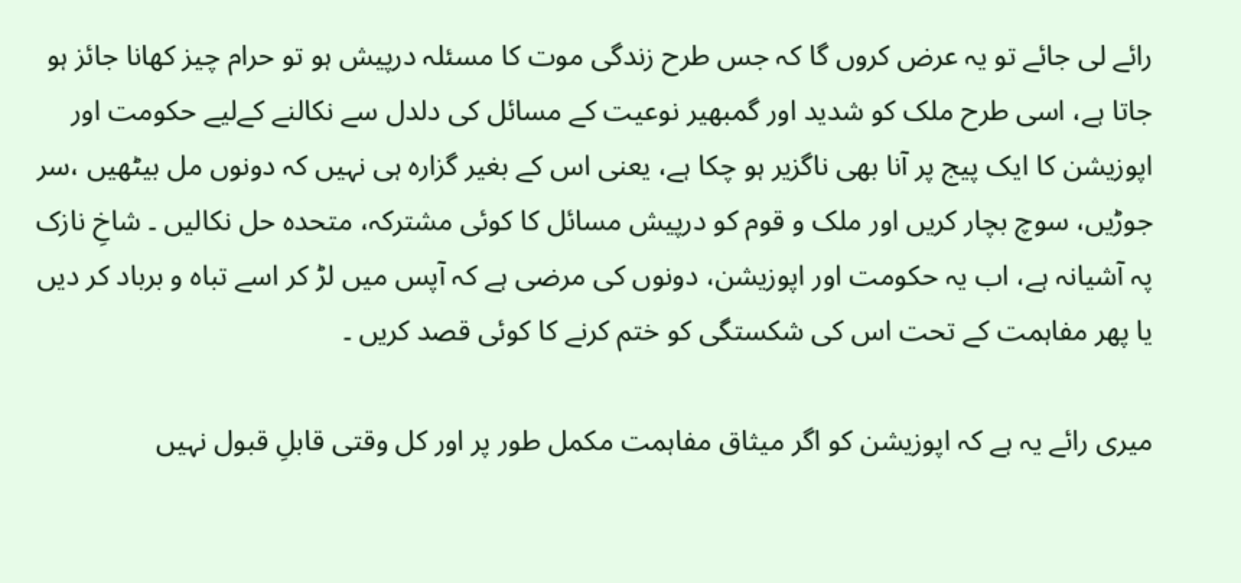رائے لی جائے تو یہ عرض کروں گا کہ جس طرح زندگی موت کا مسئلہ درپیش ہو تو حرام چیز کھانا جائز ہو جاتا ہے، اسی طرح ملک کو شدید اور گمبھیر نوعیت کے مسائل کی دلدل سے نکالنے کےلیے حکومت اور اپوزیشن کا ایک پیج پر آنا بھی ناگزیر ہو چکا ہے، یعنی اس کے بغیر گزارہ ہی نہیں کہ دونوں مل بیٹھیں ،سر جوڑیں، سوچ بچار کریں اور ملک و قوم کو درپیش مسائل کا کوئی مشترکہ، متحدہ حل نکالیں ۔ شاخِ نازک پہ آشیانہ ہے، اب یہ حکومت اور اپوزیشن، دونوں کی مرضی ہے کہ آپس میں لڑ کر اسے تباہ و برباد کر دیں یا پھر مفاہمت کے تحت اس کی شکستگی کو ختم کرنے کا کوئی قصد کریں ۔

میری رائے یہ ہے کہ اپوزیشن کو اگر میثاق مفاہمت مکمل طور پر اور کل وقتی قابلِ قبول نہیں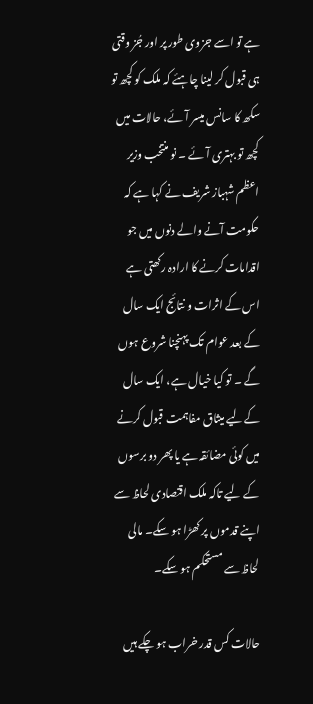ہے تو اسے جزوی طور پر اور جُز وقتی ہی قبول کر لینا چاہئے کہ ملک کو کچھ تو سکھ کا سانس میسر آئے، حالات میں کچھ تو بہتری آئے ۔ نو منتخب وزیر اعظم شہباز شریف نے کہا ہے کہ حکومت آنے والے دنوں میں جو اقدامات کرنے کا ارادہ رکھتی ہے اس کے اثرات و نتائج ایک سال کے بعد عوام تک پہنچنا شروع ہوں گے ۔ تو کیا خیال ہے، ایک سال کےلیے میثاق مفاہمت قبول کرنے میں کوئی مضائقہ ہے یا پھر دو برسوں کے لیے تاکہ ملک اقتصادی لحاظ سے اپنے قدموں پر کھڑا ہو سکے۔ مالی لحاظ سے مستحکم ہو سکے۔

حالات کس قدر خراب ہو چکے ہیں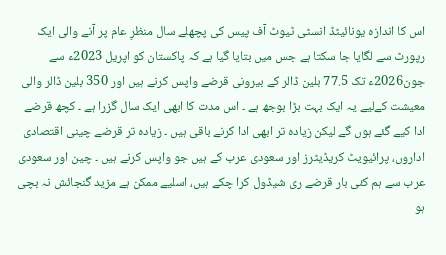اس کا اندازہ یونائیٹڈ انسٹی ٹیوٹ آف پیس کی پچھلے سال منظرِ عام پر آنے والی ایک رپورٹ سے لگایا جا سکتا ہے جس میں بتایا گیا ہے کہ پاکستان کو اپریل 2023ء سے جون2026ء تک 77.5 بلین ڈالر کے بیرونی قرضے واپس کرنے ہیں اور 350 بلین ڈالر والی معیشت کےلیے یہ ایک بہت بڑا بوجھ ہے ۔ اس مدت کا ابھی ایک سال گزرا ہے ۔ کچھ قرضے ادا کیے گئے ہوں گے لیکن زیادہ تر ابھی ادا کرنے باقی ہیں ۔ زیادہ تر قرضے چینی اقتصادی اداروں، پرائیویٹ کریڈیٹرز اور سعودی عرب کے ہیں جو واپس کرنے ہیں ۔ چین اور سعودی عرب سے ہم کئی بار قرضے ری شیڈول کرا چکے ہیں، اسلیے ممکن ہے مزید گنجائش نہ بچی ہو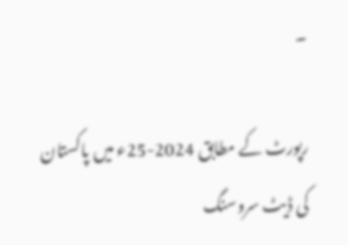۔

رپورٹ کے مطابق 2024-25ء میں پاکستان کی ڈیٹ سروسنگ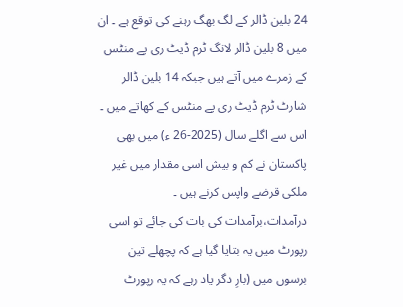24 بلین ڈالر کے لگ بھگ رہنے کی توقع ہے ۔ ان میں 8 بلین ڈالر لانگ ٹرم ڈیٹ ری پے منٹس کے زمرے میں آتے ہیں جبکہ 14 بلین ڈالر شارٹ ٹرم ڈیٹ ری پے منٹس کے کھاتے میں ۔ اس سے اگلے سال (2025-26 ء) میں بھی پاکستان نے کم و بیش اسی مقدار میں غیر ملکی قرضے واپس کرنے ہیں ۔ درآمدات،برآمدات کی بات کی جائے تو اسی رپورٹ میں یہ بتایا گیا ہے کہ پچھلے تین برسوں میں (بارِ دگر یاد رہے کہ یہ رپورٹ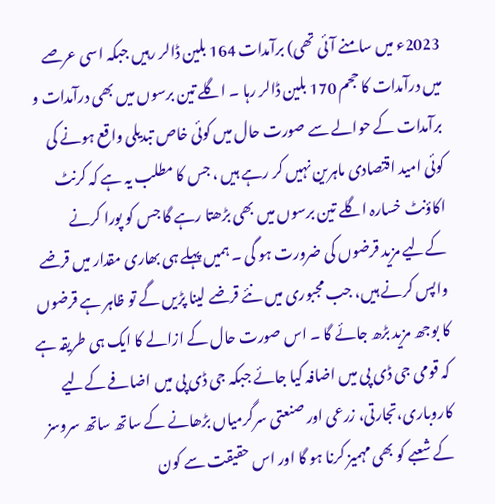2023ء میں سامنے آئی تھی) برآمدات 164 بلین ڈالر رہیں جبکہ اسی عرصے میں درآمدات کا حجم 170 بلین ڈالر رہا ۔ اگلے تین برسوں میں بھی درآمدات و برآمدات کے حوالے سے صورت حال میں کوئی خاص تبدیلی واقع ہونے کی کوئی امید اقتصادی ماہرین نہیں کر رہے ہیں ، جس کا مطلب یہ ہے کہ کرنٹ اکاؤنٹ خسارہ اگلے تین برسوں میں بھی بڑھتا رہے گا جس کو پورا کرنے کےلیے مزید قرضوں کی ضرورت ہو گی ۔ ہمیں پہلے ہی بھاری مقدار میں قرضے واپس کرنے ہیں، جب مجبوری میں نئے قرضے لینا پڑیں گے تو ظاہر ہے قرضوں کا بوجھ مزید بڑھ جائے گا ۔ اس صورت حال کے ازالے کا ایک ہی طریقہ ہے کہ قومی جی ڈی پی میں اضافہ کیا جائے جبکہ جی ڈی پی میں اضافے کےلیے کاروباری،تجارتی، زرعی اور صنعتی سرگرمیاں بڑھانے کے ساتھ ساتھ سروسز کے شعبے کو بھی مہمیز کرنا ہو گا اور اس حقیقت سے کون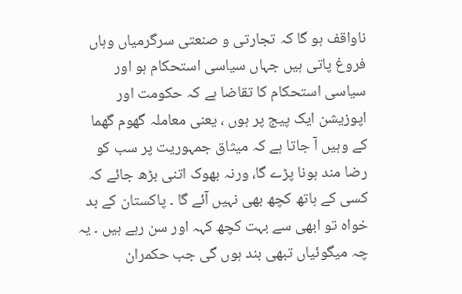ناواقف ہو گا کہ تجارتی و صنعتی سرگرمیاں وہاں فروغ پاتی ہیں جہاں سیاسی استحکام ہو اور سیاسی استحکام کا تقاضا ہے کہ حکومت اور اپوزیشن ایک پیج پر ہوں ، یعنی معاملہ گھوم گھما کے وہیں آ جاتا ہے کہ میثاق جمہوریت پر سب کو رضا مند ہونا پڑے گا، ورنہ بھوک اتنی بڑھ جائے کہ کسی کے ہاتھ کچھ بھی نہیں آئے گا ۔ پاکستان کے بد خواہ تو ابھی سے بہت کچھ کہہ اور سن رہے ہیں ۔ یہ چہ میگوئیاں تبھی بند ہوں گی جب حکمران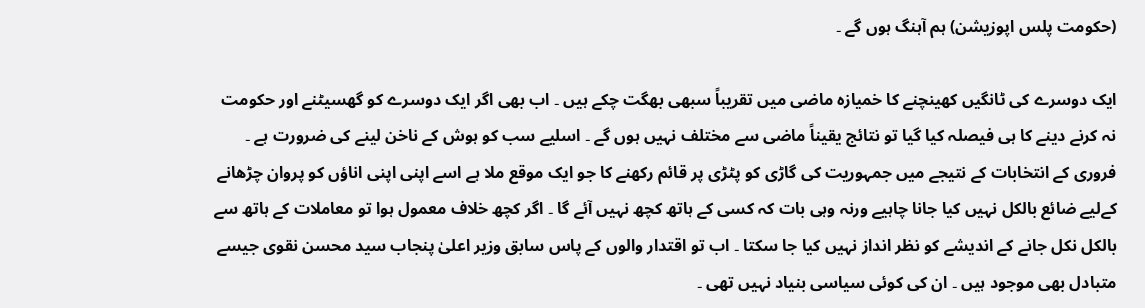(حکومت پلس اپوزیشن) ہم آہنگ ہوں گے ۔

ایک دوسرے کی ٹانگیں کھینچنے کا خمیازہ ماضی میں تقریباً سبھی بھگت چکے ہیں ۔ اب بھی اگر ایک دوسرے کو گھسیٹنے اور حکومت نہ کرنے دینے کا ہی فیصلہ کیا گیا تو نتائج یقیناً ماضی سے مختلف نہیں ہوں گے ۔ اسلیے سب کو ہوش کے ناخن لینے کی ضرورت ہے ۔ فروری کے انتخابات کے نتیجے میں جمہوریت کی گاڑی کو پٹڑی پر قائم رکھنے کا جو ایک موقع ملا ہے اسے اپنی اپنی اناؤں کو پروان چڑھانے کےلیے ضائع بالکل نہیں کیا جانا چاہیے ورنہ وہی بات کہ کسی کے ہاتھ کچھ نہیں آئے گا ۔ اگر کچھ خلاف معمول ہوا تو معاملات کے ہاتھ سے بالکل نکل جانے کے اندیشے کو نظر انداز نہیں کیا جا سکتا ۔ اب تو اقتدار والوں کے پاس سابق وزیر اعلیٰ پنجاب سید محسن نقوی جیسے متبادل بھی موجود ہیں ۔ ان کی کوئی سیاسی بنیاد نہیں تھی ۔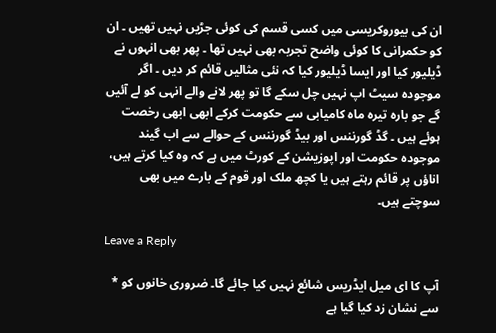ان کی بیوروکریسی میں کسی قسم کی کوئی جڑیں نہیں تھیں ۔ ان کو حکمرانی کا کوئی واضح تجربہ بھی نہیں تھا ۔ پھر بھی انہوں نے ڈیلیور کیا اور ایسا ڈیلیور کیا کہ نئی مثالیں قائم کر دیں ۔ اگر موجودہ سیٹ اپ نہیں چل سکے گا تو پھر لانے والے انہی کو لے آئیں گے جو بارہ تیرہ ماہ کامیابی سے حکومت کرکے ابھی ابھی رخصت ہوئے ہیں ۔ گڈ گورننس اور بیڈ گورننس کے حوالے سے اب گیند موجودہ حکومت اور اپوزیشن کے کورٹ میں ہے کہ وہ کیا کرتے ہیں، اناؤں پر قائم رہتے ہیں یا کچھ ملک اور قوم کے بارے میں بھی سوچتے ہیں۔

Leave a Reply

آپ کا ای میل ایڈریس شائع نہیں کیا جائے گا۔ ضروری خانوں کو * سے نشان زد کیا گیا ہے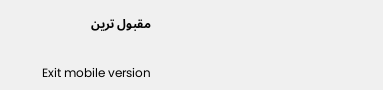مقبول ترین

Exit mobile version